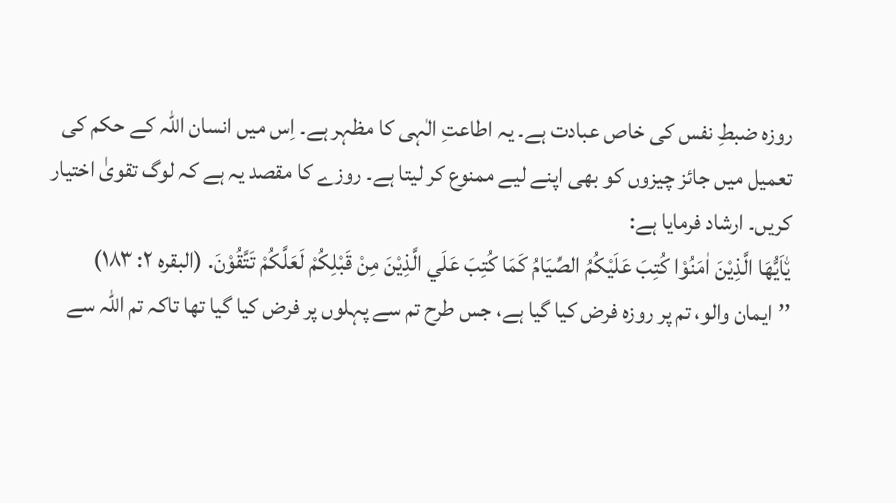روزہ ضبطِ نفس کی خاص عبادت ہے۔ یہ اطاعتِ الٰہی کا مظہر ہے۔ اِس میں انسان اللہ کے حکم کی تعمیل میں جائز چیزوں کو بھی اپنے لیے ممنوع کر لیتا ہے۔ روزے کا مقصد یہ ہے کہ لوگ تقویٰ اختیار کریں۔ ارشاد فرمایا ہے:
يٰ٘اَيُّهَا الَّذِيْنَ اٰمَنُوْا كُتِبَ عَلَيْكُمُ الصِّيَامُ كَمَا كُتِبَ عَلَي الَّذِيْنَ مِنْ قَبْلِكُمْ لَعَلَّكُمْ تَتَّقُوْنَ. (البقرہ ۲: ۱۸۳)
’’ایمان والو، تم پر روزہ فرض کیا گیا ہے، جس طرح تم سے پہلوں پر فرض کیا گیا تھا تاکہ تم اللہ سے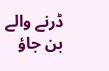ڈرنے والے بن جاؤ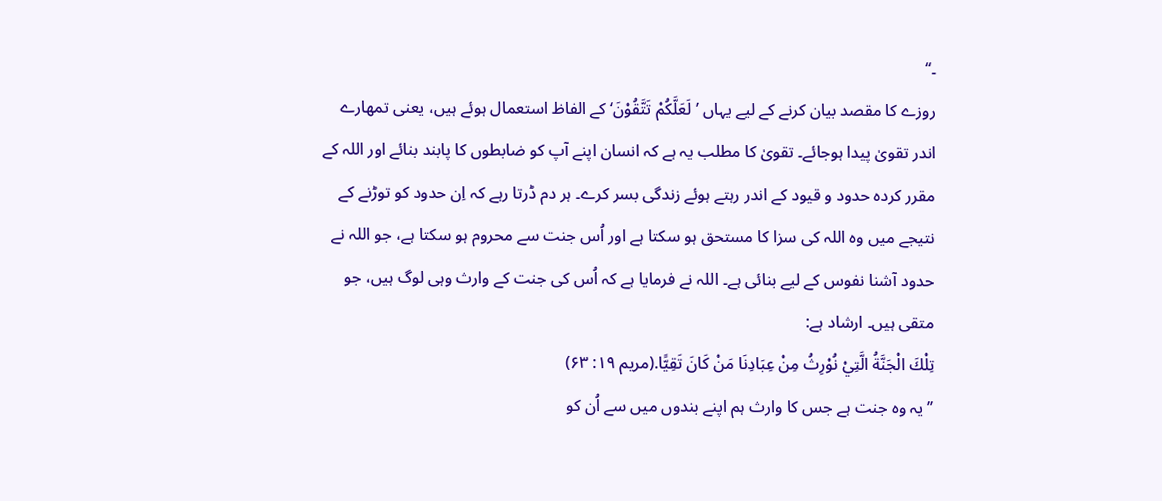۔‘‘
روزے کا مقصد بیان کرنے کے لیے یہاں ’لَعَلَّكُمْ تَتَّقُوْنَ‘ کے الفاظ استعمال ہوئے ہیں، یعنی تمھارے اندر تقویٰ پیدا ہوجائے۔ تقویٰ کا مطلب یہ ہے کہ انسان اپنے آپ کو ضابطوں کا پابند بنائے اور اللہ کے مقرر کردہ حدود و قیود کے اندر رہتے ہوئے زندگی بسر کرے۔ ہر دم ڈرتا رہے کہ اِن حدود کو توڑنے کے نتیجے میں وہ اللہ کی سزا کا مستحق ہو سکتا ہے اور اُس جنت سے محروم ہو سکتا ہے، جو اللہ نے حدود آشنا نفوس کے لیے بنائی ہے۔ اللہ نے فرمایا ہے کہ اُس کی جنت کے وارث وہی لوگ ہیں، جو متقی ہیں۔ ارشاد ہے:
تِلْكَ الْجَنَّةُ الَّتِيْ نُوْرِثُ مِنْ عِبَادِنَا مَنْ كَانَ تَقِيًّا.(مریم ۱۹: ۶۳)
’’یہ وہ جنت ہے جس کا وارث ہم اپنے بندوں میں سے اُن کو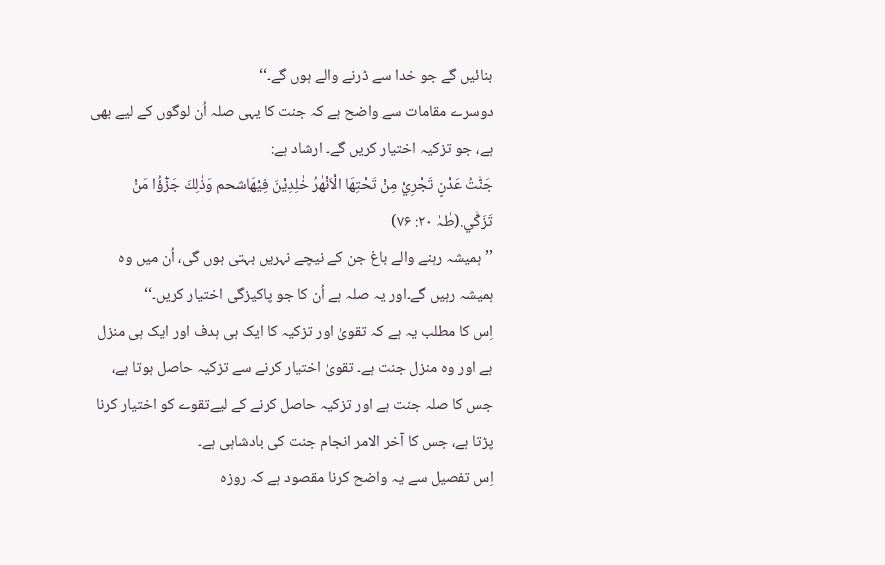بنائیں گے جو خدا سے ڈرنے والے ہوں گے۔‘‘
دوسرے مقامات سے واضح ہے کہ جنت کا یہی صلہ اُن لوگوں کے لیے بھی ہے، جو تزکیہ اختیار کریں گے۔ ارشاد ہے:
جَنّٰتُ عَدْنٍ تَجْرِيْ مِنْ تَحْتِهَا الْاَنْهٰرُ خٰلِدِيْنَ فِيْهَاشحم وَذٰلِكَ جَزٰٓؤُا مَنْ تَزَكّٰي.(طٰہٰ ۲۰: ۷۶)
’’ہمیشہ رہنے والے باغ جن کے نیچے نہریں بہتی ہوں گی، اُن میں وہ ہمیشہ رہیں گے۔اور یہ صلہ ہے اُن کا جو پاکیزگی اختیار کریں۔‘‘
اِس کا مطلب یہ ہے کہ تقویٰ اور تزکیہ کا ایک ہی ہدف اور ایک ہی منزل ہے اور وہ منزل جنت ہے۔ تقویٰ اختیار کرنے سے تزکیہ حاصل ہوتا ہے، جس کا صلہ جنت ہے اور تزکیہ حاصل کرنے کے لیےتقوے کو اختیار کرنا پڑتا ہے، جس کا آخر الامر انجام جنت کی بادشاہی ہے۔
اِس تفصیل سے یہ واضح کرنا مقصود ہے کہ روزہ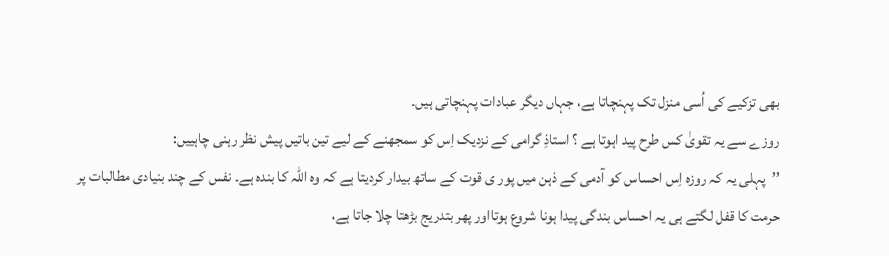بھی تزکیے کی اُسی منزل تک پہنچاتا ہے، جہاں دیگر عبادات پہنچاتی ہیں۔
روزے سے یہ تقویٰ کس طرح پید اہوتا ہے ؟ استاذِ گرامی کے نزدیک اِس کو سمجھنے کے لیے تین باتیں پیش نظر رہنی چاہییں:
’’پہلی یہ کہ روزہ اِس احساس کو آدمی کے ذہن میں پور ی قوت کے ساتھ بیدار کردیتا ہے کہ وہ اللہ کا بندہ ہے۔ نفس کے چند بنیادی مطالبات پر حرمت کا قفل لگتے ہی یہ احساس بندگی پیدا ہونا شروع ہوتااور پھر بتدریج بڑھتا چلا جاتا ہے،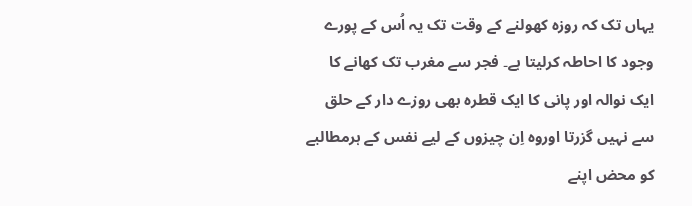یہاں تک کہ روزہ کھولنے کے وقت تک یہ اُس کے پورے وجود کا احاطہ کرلیتا ہے۔ فجر سے مغرب تک کھانے کا ایک نوالہ اور پانی کا ایک قطرہ بھی روزے دار کے حلق سے نہیں گزرتا اوروہ اِن چیزوں کے لیے نفس کے ہرمطالبے کو محض اپنے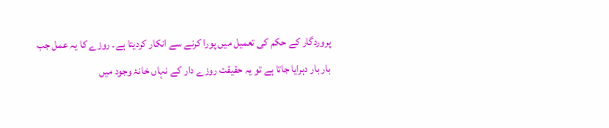پروردگار کے حکم کی تعمیل میں پورا کرنے سے انکار کردیتا ہے۔ روزے کا یہ عمل جب بار بار دہرایا جاتا ہے تو یہ حقیقت روزے دار کے نہاں خانۂ وجود میں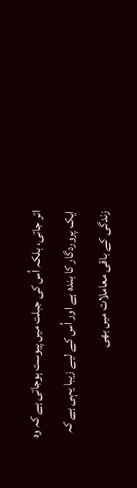اتر جاتی، بلکہ اُس کی جبلت میں پیوست ہوجاتی ہے کہ وہ ایک پروردگار کا بندہ ہے اور اُس کے لیے زیبا یہی ہے کہ زندگی کے باقی معاملات میں بھی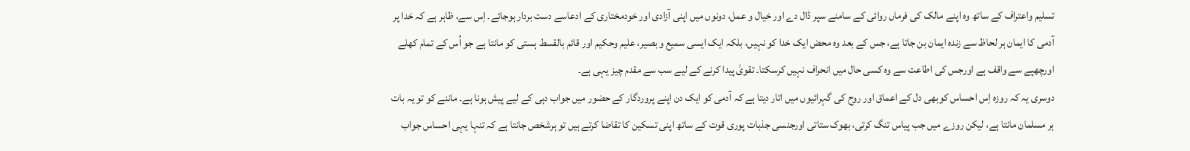تسلیم واعتراف کے ساتھ وہ اپنے مالک کی فرماں روائی کے سامنے سپر ڈال دے اور خیال و عمل، دونوں میں اپنی آزادی اور خودمختاری کے ادعاسے دست بردار ہوجائے۔ اِس سے، ظاہر ہے کہ خدا پر آدمی کا ایمان ہر لحاظ سے زندہ ایمان بن جاتا ہے، جس کے بعد وہ محض ایک خدا کو نہیں، بلکہ ایک ایسی سمیع و بصیر، علیم وحکیم اور قائم بالقسط ہستی کو مانتا ہے جو اُس کے تمام کھلے اورچھپے سے واقف ہے اورجس کی اطاعت سے وہ کسی حال میں انحراف نہیں کرسکتا۔ تقویٰ پیدا کرنے کے لیے سب سے مقدم چیز یہی ہے۔
دوسری یہ کہ روزہ اِس احساس کوبھی دل کے اعماق اور روح کی گہرائیوں میں اتار دیتا ہے کہ آدمی کو ایک دن اپنے پروردگار کے حضور میں جواب دہی کے لیے پیش ہونا ہے۔ ماننے کو تو یہ بات ہر مسلمان مانتا ہے، لیکن روزے میں جب پیاس تنگ کرتی، بھوک ستاتی اورجنسی جذبات پوری قوت کے ساتھ اپنی تسکین کا تقاضا کرتے ہیں تو ہرشخص جانتا ہے کہ تنہا یہی احساس جواب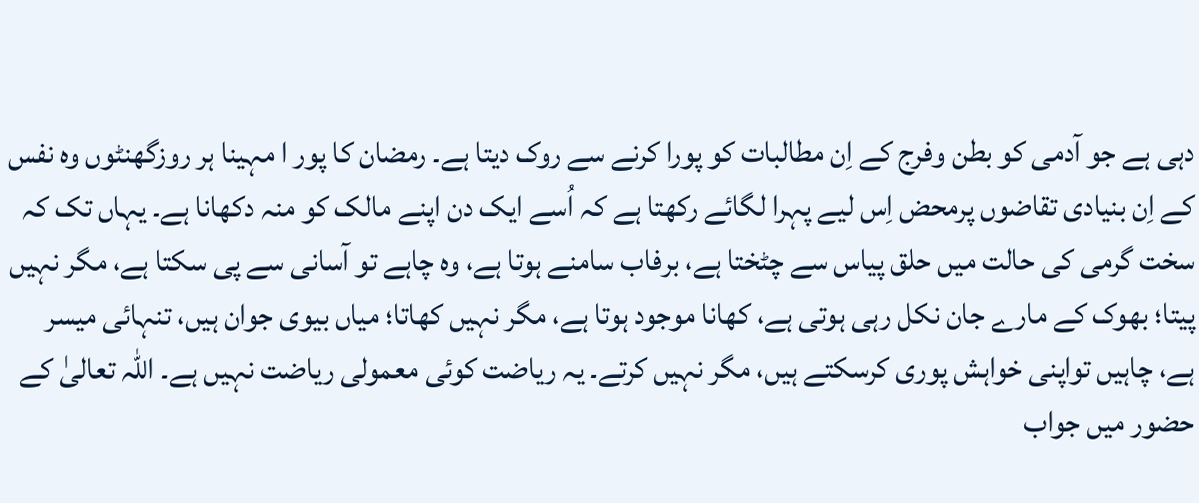دہی ہے جو آدمی کو بطن وفرج کے اِن مطالبات کو پورا کرنے سے روک دیتا ہے۔ رمضان کا پور ا مہینا ہر روزگھنٹوں وہ نفس کے اِن بنیادی تقاضوں پرمحض اِس لیے پہرا لگائے رکھتا ہے کہ اُسے ایک دن اپنے مالک کو منہ دکھانا ہے۔ یہاں تک کہ سخت گرمی کی حالت میں حلق پیاس سے چٹختا ہے، برفاب سامنے ہوتا ہے، وہ چاہے تو آسانی سے پی سکتا ہے، مگر نہیں پیتا؛ بھوک کے مارے جان نکل رہی ہوتی ہے، کھانا موجود ہوتا ہے، مگر نہیں کھاتا؛ میاں بیوی جوان ہیں، تنہائی میسر ہے، چاہیں تواپنی خواہش پوری کرسکتے ہیں، مگر نہیں کرتے۔ یہ ریاضت کوئی معمولی ریاضت نہیں ہے۔ اللہ تعالیٰ کے حضور میں جواب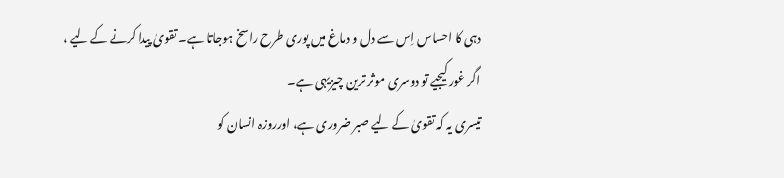دہی کا احساس اِس سے دل و دماغ میں پوری طرح راسخ ہوجاتا ہے۔ تقویٰ پیدا کرنے کے لیے ، اگر غور کیجیے تو دوسری موثر ترین چیزیہی ہے۔
تیسری یہ کہ تقویٰ کے لیے صبر ضروری ہے، اورروزہ انسان کو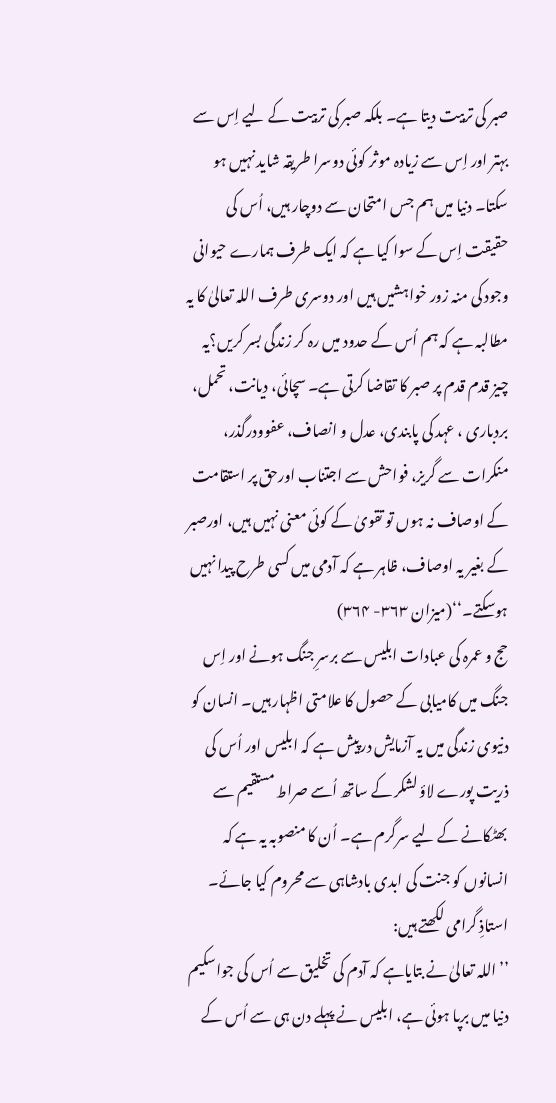صبر کی تربیت دیتا ہے۔ بلکہ صبر کی تربیت کے لیے اِس سے بہتر اور اِس سے زیادہ موثر کوئی دوسرا طریقہ شاید نہیں ہو سکتا۔ دنیا میں ہم جس امتحان سے دوچار ہیں، اُس کی حقیقت اِس کے سوا کیا ہے کہ ایک طرف ہمارے حیوانی وجود کی منہ زور خواہشیں ہیں اور دوسری طرف اللہ تعالیٰ کا یہ مطالبہ ہے کہ ہم اُس کے حدود میں رہ کر زندگی بسر کریں؟یہ چیز قدم قدم پر صبر کا تقاضا کرتی ہے۔ سچائی، دیانت، تحمل، بردباری ، عہد کی پابندی، عدل و انصاف، عفوودرگذر، منکرات سے گریز، فواحش سے اجتناب اورحق پر استقامت کے اوصاف نہ ہوں تو تقویٰ کے کوئی معنی نہیں ہیں، اورصبر کے بغیر یہ اوصاف، ظاہر ہے کہ آدمی میں کسی طرح پیدا نہیں ہوسکتے۔‘‘(میزان ۳۶۳- ۳۶۴)
حج و عمرہ کی عبادات ابلیس سے برسرِ جنگ ہونے اور اِس جنگ میں کامیابی کے حصول کا علامتی اظہار ہیں۔ انسان کو دنیوی زندگی میں یہ آزمایش درپیش ہے کہ ابلیس اور اُس کی ذریت پورے لاؤ لشکر کے ساتھ اُسے صراط مستقیم سے بھٹکانے کے لیے سرگرم ہے۔ اُن کا منصوبہ یہ ہے کہ انسانوں کو جنت کی ابدی بادشاہی سے محروم کیا جائے۔ استاذِ گرامی لکھتے ہیں:
’’اللہ تعالیٰ نے بتایاہے کہ آدم کی تخلیق سے اُس کی جواسکیم دنیا میں برپا ہوئی ہے، ابلیس نے پہلے دن ہی سے اُس کے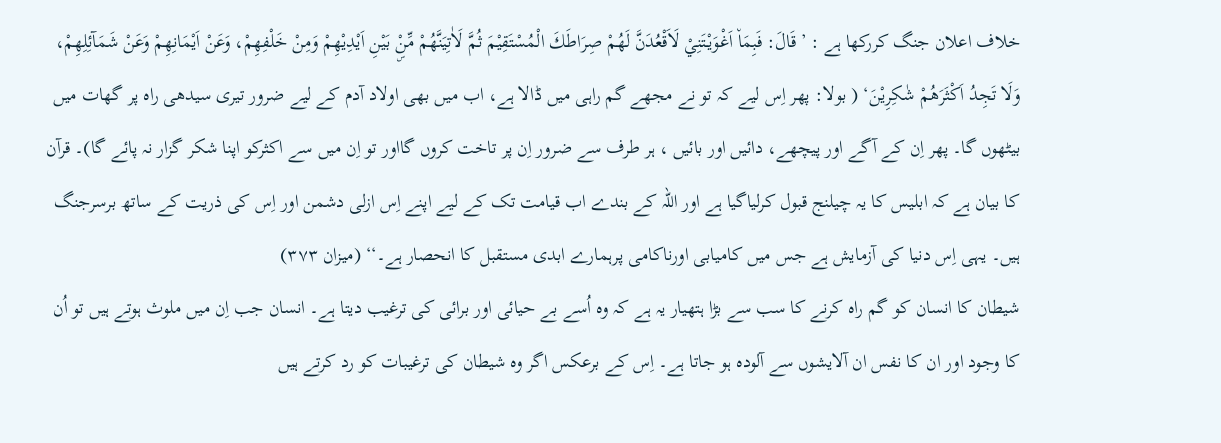خلاف اعلان جنگ کررکھا ہے : ’قَالَ: فَبِمَا٘ اَغْوَيْتَنِيْ لَاَقْعُدَنَّ لَهُمْ صِرَاطَكَ الْمُسْتَقِيْمَ ثُمَّ لَاٰتِيَنَّهُمْ مِّنْۣ بَيْنِ اَيْدِيْهِمْ وَمِنْ خَلْفِهِمْ، وَعَنْ اَيْمَانِهِمْ وَعَنْ شَمَآئِلِهِمْ، وَلَا تَجِدُ اَكْثَرَهُمْ شٰكِرِيْنَ‘ ( بولا: پھر اِس لیے کہ تو نے مجھے گم راہی میں ڈالا ہے، اب میں بھی اولاد آدم کے لیے ضرور تیری سیدھی راہ پر گھات میں بیٹھوں گا۔ پھر اِن کے آگے اور پیچھے، دائیں اور بائیں ، ہر طرف سے ضرور اِن پر تاخت کروں گااور تو اِن میں سے اکثرکو اپنا شکر گزار نہ پائے گا)۔ قرآن کا بیان ہے کہ ابلیس کا یہ چیلنج قبول کرلیاگیا ہے اور اللہ کے بندے اب قیامت تک کے لیے اپنے اِس ازلی دشمن اور اِس کی ذریت کے ساتھ برسرجنگ ہیں۔ یہی اِس دنیا کی آزمایش ہے جس میں کامیابی اورناکامی پرہمارے ابدی مستقبل کا انحصار ہے۔‘‘ (میزان ۳۷۳)
شیطان کا انسان کو گم راہ کرنے کا سب سے بڑا ہتھیار یہ ہے کہ وہ اُسے بے حیائی اور برائی کی ترغیب دیتا ہے۔ انسان جب اِن میں ملوث ہوتے ہیں تو اُن کا وجود اور ان کا نفس ان آلایشوں سے آلودہ ہو جاتا ہے۔ اِس کے برعکس اگر وہ شیطان کی ترغیبات کو رد کرتے ہیں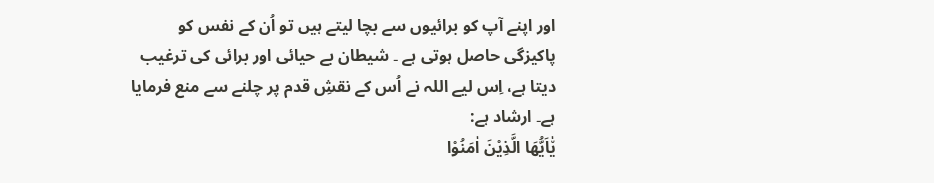اور اپنے آپ کو برائیوں سے بچا لیتے ہیں تو اُن کے نفس کو پاکیزگی حاصل ہوتی ہے ۔ شیطان بے حیائی اور برائی کی ترغیب دیتا ہے، اِس لیے اللہ نے اُس کے نقشِ قدم پر چلنے سے منع فرمایا ہے۔ ارشاد ہے:
يٰ٘اَيُّهَا الَّذِيْنَ اٰمَنُوْا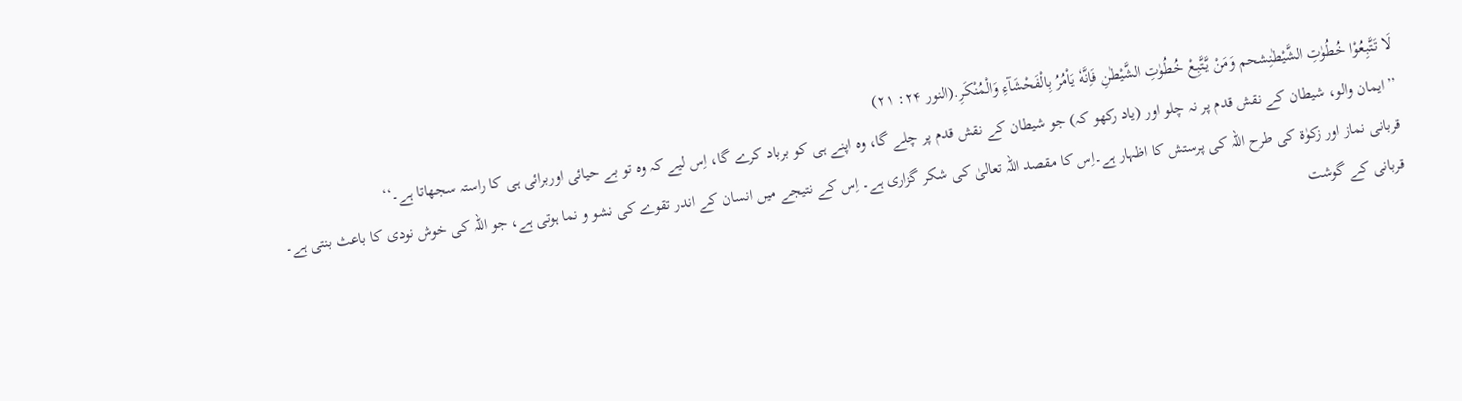لَا تَتَّبِعُوْا خُطُوٰتِ الشَّيْطٰنِشحم وَمَنْ يَّتَّبِعْ خُطُوٰتِ الشَّيْطٰنِ فَاِنَّهٗ يَاْمُرُ بِالْفَحْشَآءِ وَالْمُنْكَرِ.(النور ۲۴: ۲۱)
’’ایمان والو، شیطان کے نقش قدم پر نہ چلو اور (یاد رکھو کہ) جو شیطان کے نقش قدم پر چلے گا، وہ اپنے ہی کو برباد کرے گا، اِس لیے کہ وہ تو بے حیائی اوربرائی ہی کا راستہ سجھاتا ہے۔‘‘
قربانی نماز اور زکوٰۃ کی طرح اللہ کی پرستش کا اظہار ہے۔اِس کا مقصد اللہ تعالیٰ کی شکر گزاری ہے۔ اِس کے نتیجے میں انسان کے اندر تقوے کی نشو و نما ہوتی ہے، جو اللہ کی خوش نودی کا باعث بنتی ہے۔ قربانی کے گوشت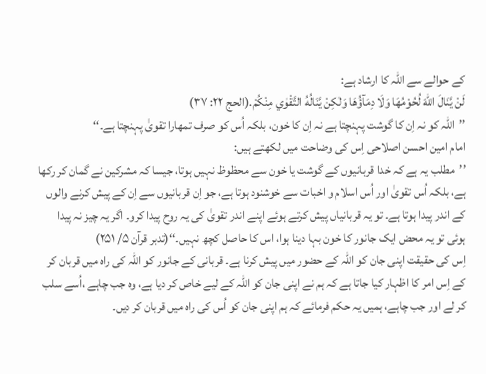کے حوالے سے اللہ کا ارشاد ہے:
لَنْ يَّنَالَ اللّٰهَ لُحُوْمُهَا وَلَا دِمَآؤُهَا وَلٰكِنْ يَّنَالُهُ التَّقْوٰي مِنْكُمْ.(الحج ۲۲: ۳۷)
’’اللہ کو نہ اِن کا گوشت پہنچتا ہے نہ اِن کا خون، بلکہ اُس کو صرف تمھارا تقویٰ پہنچتا ہے۔‘‘
امام امین احسن اصلاحی اِس کی وضاحت میں لکھتے ہیں:
’’مطلب یہ ہے کہ خدا قربانیوں کے گوشت یا خون سے محظوظ نہیں ہوتا، جیسا کہ مشرکین نے گمان کر رکھا ہے، بلکہ اُس تقویٰ اور اُس اسلام و اخبات سے خوشنود ہوتا ہے، جو اِن قربانیوں سے اِن کے پیش کرنے والوں کے اندر پیدا ہوتا ہے۔ تو یہ قربانیاں پیش کرتے ہوئے اپنے اندر تقویٰ کی یہ روح پیدا کرو۔ اگر یہ چیز نہ پیدا ہوئی تو یہ محض ایک جانور کا خون بہا دینا ہوا، اس کا حاصل کچھ نہیں۔‘‘(تدبر قرآن ۵/ ۲۵۱)
اِس کی حقیقت اپنی جان کو اللہ کے حضور میں پیش کرنا ہے۔ قربانی کے جانور کو اللہ کی راہ میں قربان کر کے اِس امر کا اظہار کیا جاتا ہے کہ ہم نے اپنی جان کو اللہ کے لیے خاص کر دیا ہے، وہ جب چاہے ،اُسے سلب کر لے اور جب چاہے، ہمیں یہ حکم فرمائے کہ ہم اپنی جان کو اُس کی راہ میں قربان کر دیں۔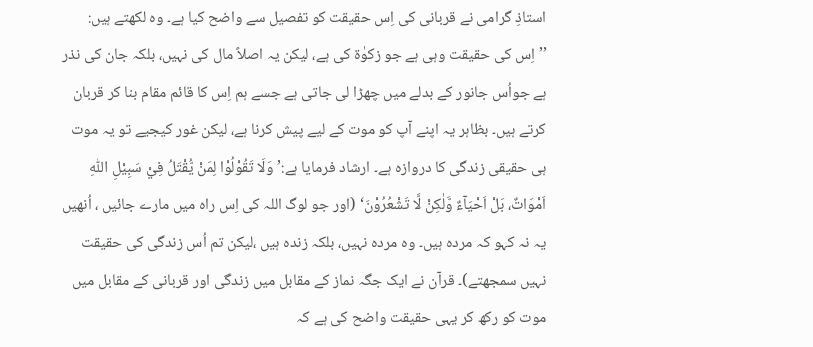استاذِ گرامی نے قربانی کی اِس حقیقت کو تفصیل سے واضح کیا ہے۔ وہ لکھتے ہیں:
’’اِس کی حقیقت وہی ہے جو زکوٰۃ کی ہے، لیکن یہ اصلاً مال کی نہیں، بلکہ جان کی نذر ہے جواُس جانور کے بدلے میں چھڑا لی جاتی ہے جسے ہم اِس کا قائم مقام بنا کر قربان کرتے ہیں۔ بظاہر یہ اپنے آپ کو موت کے لیے پیش کرنا ہے، لیکن غور کیجیے تو یہ موت ہی حقیقی زندگی کا دروازہ ہے۔ ارشاد فرمایا ہے:’وَلَا تَقُوْلُوْا لِمَنْ يُّقْتَلُ فِيْ سَبِيْلِ اللّٰهِ اَمْوَاتٌ، بَلْ اَحْيَآءٌ وَّلٰكِنْ لَّا تَشْعُرُوْنَ‘ (اور جو لوگ اللہ کی اِس راہ میں مارے جائیں ، اُنھیں یہ نہ کہو کہ مردہ ہیں۔ وہ مردہ نہیں، بلکہ زندہ ہیں ،لیکن تم اُس زندگی کی حقیقت نہیں سمجھتے)۔ قرآن نے ایک جگہ نماز کے مقابل میں زندگی اور قربانی کے مقابل میں موت کو رکھ کر یہی حقیقت واضح کی ہے کہ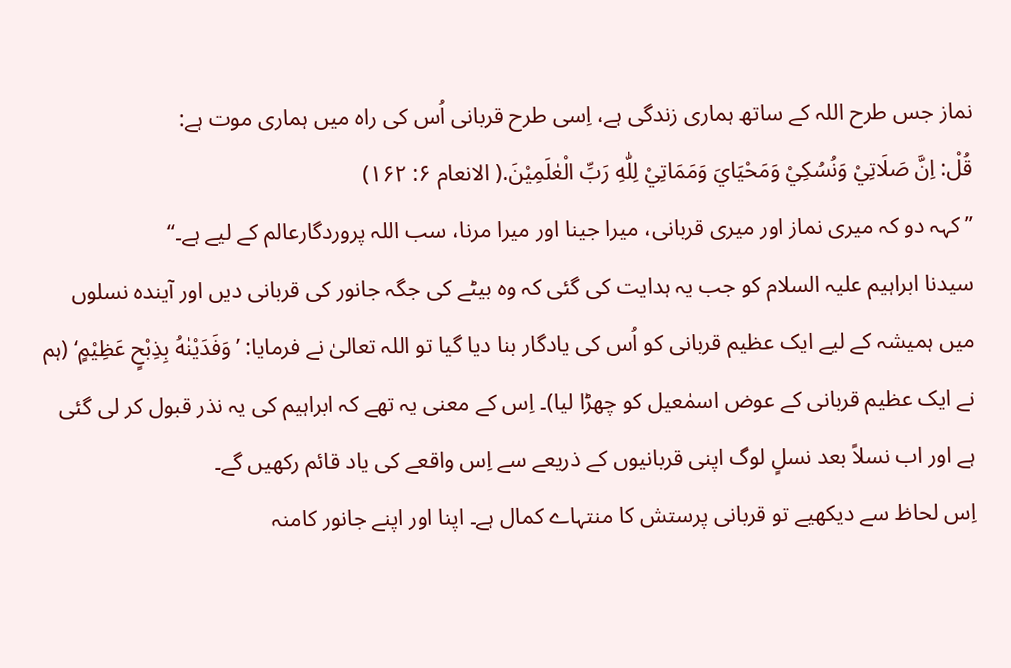نماز جس طرح اللہ کے ساتھ ہماری زندگی ہے، اِسی طرح قربانی اُس کی راہ میں ہماری موت ہے:
قُلْ: اِنَّ صَلَاتِيْ وَنُسُكِيْ وَمَحْيَايَ وَمَمَاتِيْ لِلّٰهِ رَبِّ الْعٰلَمِيْنَ.( الانعام ۶: ۱۶۲)
’’ کہہ دو کہ میری نماز اور میری قربانی، میرا جینا اور میرا مرنا، سب اللہ پروردگارعالم کے لیے ہے۔‘‘
سیدنا ابراہیم علیہ السلام کو جب یہ ہدایت کی گئی کہ وہ بیٹے کی جگہ جانور کی قربانی دیں اور آیندہ نسلوں میں ہمیشہ کے لیے ایک عظیم قربانی کو اُس کی یادگار بنا دیا گیا تو اللہ تعالیٰ نے فرمایا: ’وَفَدَيْنٰهُ بِذِبْحٍ عَظِيْمٍ‘ (ہم نے ایک عظیم قربانی کے عوض اسمٰعیل کو چھڑا لیا)۔ اِس کے معنی یہ تھے کہ ابراہیم کی یہ نذر قبول کر لی گئی ہے اور اب نسلاً بعد نسلٍ لوگ اپنی قربانیوں کے ذریعے سے اِس واقعے کی یاد قائم رکھیں گے۔
اِس لحاظ سے دیکھیے تو قربانی پرستش کا منتہاے کمال ہے۔ اپنا اور اپنے جانور کامنہ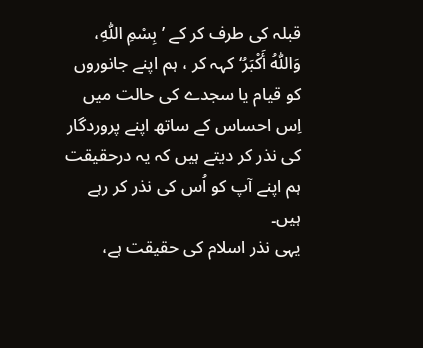قبلہ کی طرف کر کے ’بِسْمِ اللّٰهِ، وَاللّٰهُ أَكْبَرُ‘ کہہ کر ، ہم اپنے جانوروں کو قیام یا سجدے کی حالت میں اِس احساس کے ساتھ اپنے پروردگار کی نذر کر دیتے ہیں کہ یہ درحقیقت ہم اپنے آپ کو اُس کی نذر کر رہے ہیں۔
یہی نذر اسلام کی حقیقت ہے،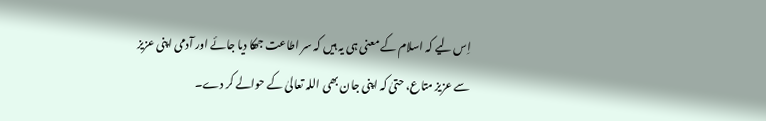اِس لیے کہ اسلام کے معنی ہی یہ ہیں کہ سر اطاعت جھکا دیا جائے اور آدمی اپنی عزیز سے عزیز متاع، حتیٰ کہ اپنی جان بھی اللہ تعالیٰ کے حوالے کر دے۔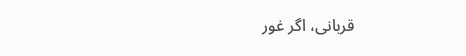قربانی، اگر غور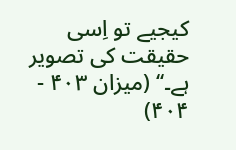کیجیے تو اِسی حقیقت کی تصویر ہے۔‘‘ (میزان ۴۰۳ - ۴۰۴)